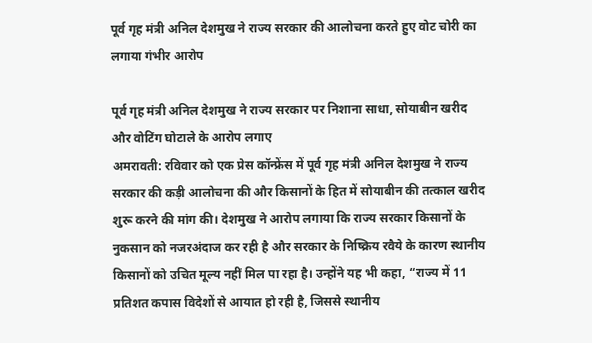पूर्व गृह मंत्री अनिल देशमुख ने राज्य सरकार की आलोचना करते हुए वोट चोरी का लगाया गंभीर आरोप

पूर्व गृह मंत्री अनिल देशमुख ने राज्य सरकार पर निशाना साधा, सोयाबीन खरीद और वोटिंग घोटाले के आरोप लगाए
अमरावती: रविवार को एक प्रेस कॉन्फ्रेंस में पूर्व गृह मंत्री अनिल देशमुख ने राज्य सरकार की कड़ी आलोचना की और किसानों के हित में सोयाबीन की तत्काल खरीद शुरू करने की मांग की। देशमुख ने आरोप लगाया कि राज्य सरकार किसानों के नुकसान को नजरअंदाज कर रही है और सरकार के निष्क्रिय रवैये के कारण स्थानीय किसानों को उचित मूल्य नहीं मिल पा रहा है। उन्होंने यह भी कहा, “राज्य में 11 प्रतिशत कपास विदेशों से आयात हो रही है, जिससे स्थानीय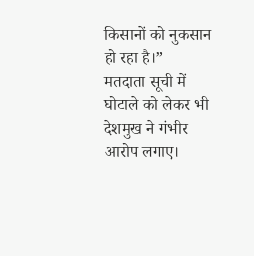किसानों को नुकसान हो रहा है।”
मतदाता सूची में घोटाले को लेकर भी देशमुख ने गंभीर आरोप लगाए।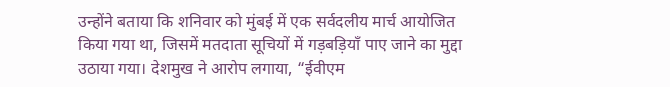उन्होंने बताया कि शनिवार को मुंबई में एक सर्वदलीय मार्च आयोजित किया गया था, जिसमें मतदाता सूचियों में गड़बड़ियाँ पाए जाने का मुद्दा उठाया गया। देशमुख ने आरोप लगाया, “ईवीएम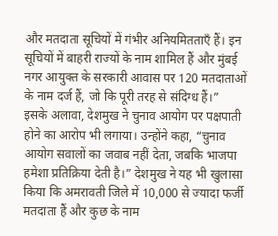और मतदाता सूचियों में गंभीर अनियमितताएँ हैं। इन सूचियों में बाहरी राज्यों के नाम शामिल हैं और मुंबई नगर आयुक्त के सरकारी आवास पर 120 मतदाताओं के नाम दर्ज हैं, जो कि पूरी तरह से संदिग्ध हैं।”
इसके अलावा, देशमुख ने चुनाव आयोग पर पक्षपाती होने का आरोप भी लगाया। उन्होंने कहा, “चुनाव आयोग सवालों का जवाब नहीं देता, जबकि भाजपा हमेशा प्रतिक्रिया देती है।” देशमुख ने यह भी खुलासा किया कि अमरावती जिले में 10,000 से ज्यादा फर्जी मतदाता हैं और कुछ के नाम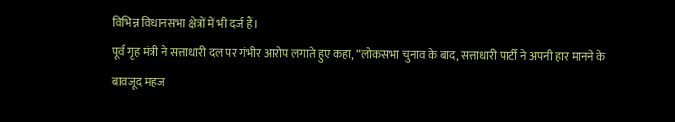विभिन्न विधानसभा क्षेत्रों में भी दर्ज हैं।
पूर्व गृह मंत्री ने सत्ताधारी दल पर गंभीर आरोप लगाते हुए कहा, “लोकसभा चुनाव के बाद, सत्ताधारी पार्टी ने अपनी हार मानने के बावजूद महज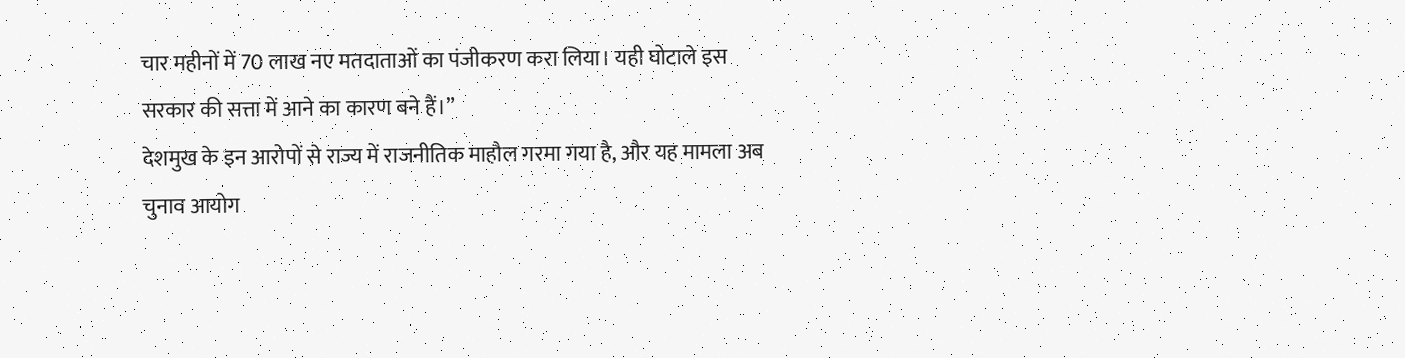चार महीनों में 70 लाख नए मतदाताओं का पंजीकरण करा लिया। यही घोटाले इस सरकार की सत्ता में आने का कारण बने हैं।”
देशमुख के इन आरोपों से राज्य में राजनीतिक माहौल गरमा गया है, और यह मामला अब चुनाव आयोग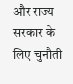और राज्य सरकार के लिए चुनौती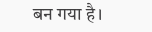बन गया है।